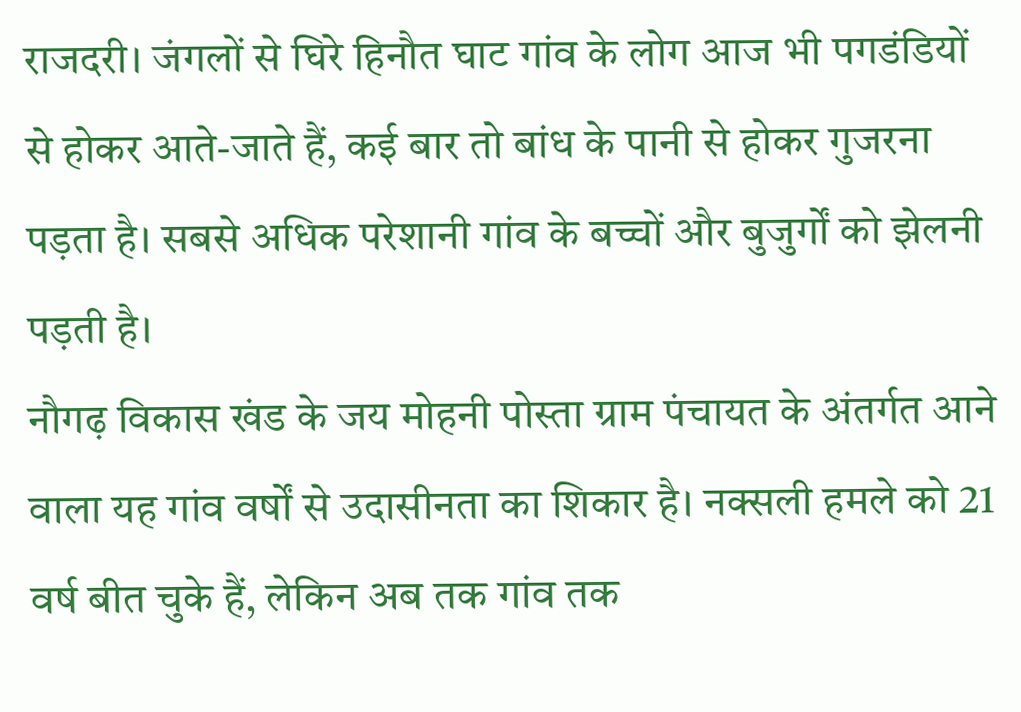राजदरी। जंगलों से घिरे हिनौत घाट गांव के लोग आज भी पगडंडियों से होकर आते-जाते हैं, कई बार तो बांध के पानी से होकर गुजरना पड़ता है। सबसे अधिक परेशानी गांव के बच्चों और बुजुर्गों को झेलनी पड़ती है।
नौगढ़ विकास खंड के जय मोहनी पोस्ता ग्राम पंचायत के अंतर्गत आने वाला यह गांव वर्षों से उदासीनता का शिकार है। नक्सली हमले को 21 वर्ष बीत चुके हैं, लेकिन अब तक गांव तक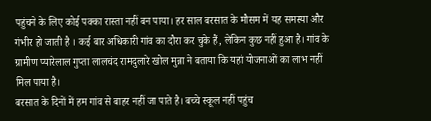पहुंचने के लिए कोई पक्का रास्ता नहीं बन पाया। हर साल बरसात के मौसम में यह समस्या और गंभीर हो जाती है । कई बार अधिकारी गांव का दौरा कर चुके हैं, लेकिन कुछ नहीं हुआ है। गांव के ग्रामीण प्यारेलाल गुप्ता लालचंद रामदुलारे खोल मुन्ना ने बताया कि यहां योजनाओं का लाभ नहीं मिल पाया है।
बरसात के दिनों में हम गांव से बाहर नहीं जा पाते है। बच्चे स्कूल नहीं पहुंच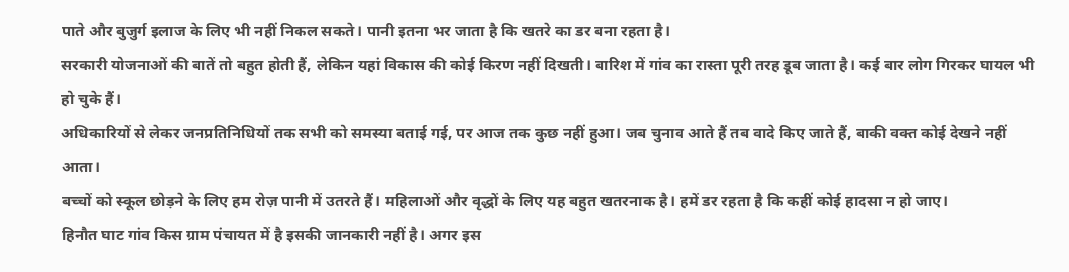पाते और बुजुर्ग इलाज के लिए भी नहीं निकल सकते। पानी इतना भर जाता है कि खतरे का डर बना रहता है।
सरकारी योजनाओं की बातें तो बहुत होती हैं, लेकिन यहां विकास की कोई किरण नहीं दिखती। बारिश में गांव का रास्ता पूरी तरह डूब जाता है। कई बार लोग गिरकर घायल भी हो चुके हैं।
अधिकारियों से लेकर जनप्रतिनिधियों तक सभी को समस्या बताई गई, पर आज तक कुछ नहीं हुआ। जब चुनाव आते हैं तब वादे किए जाते हैं, बाकी वक्त कोई देखने नहीं आता।
बच्चों को स्कूल छोड़ने के लिए हम रोज़ पानी में उतरते हैं। महिलाओं और वृद्धों के लिए यह बहुत खतरनाक है। हमें डर रहता है कि कहीं कोई हादसा न हो जाए।
हिनौत घाट गांव किस ग्राम पंचायत में है इसकी जानकारी नहीं है। अगर इस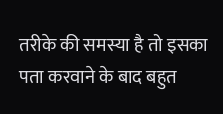तरीके की समस्या है तो इसका पता करवाने के बाद बहुत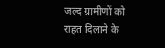जल्द ग्रामीणों को राहत दिलाने के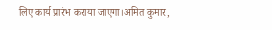लिए कार्य प्रारंभ कराया जाएगा।अमित कुमार,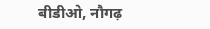बीडीओ, नौगढ़